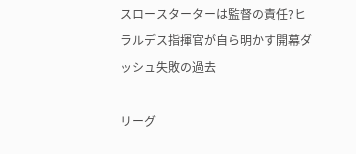スロースターターは監督の責任?ヒラルデス指揮官が自ら明かす開幕ダッシュ失敗の過去

リーグ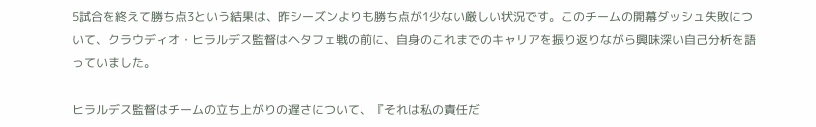5試合を終えて勝ち点3という結果は、昨シーズンよりも勝ち点が1少ない厳しい状況です。このチームの開幕ダッシュ失敗について、クラウディオ・ヒラルデス監督はヘタフェ戦の前に、自身のこれまでのキャリアを振り返りながら興味深い自己分析を語っていました。

ヒラルデス監督はチームの立ち上がりの遅さについて、『それは私の責任だ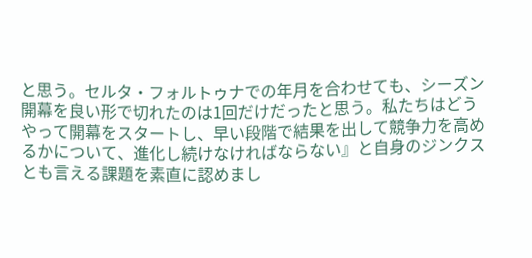と思う。セルタ・フォルトゥナでの年月を合わせても、シーズン開幕を良い形で切れたのは1回だけだったと思う。私たちはどうやって開幕をスタートし、早い段階で結果を出して競争力を高めるかについて、進化し続けなければならない』と自身のジンクスとも言える課題を素直に認めまし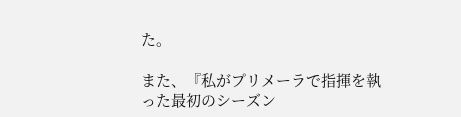た。

また、『私がプリメーラで指揮を執った最初のシーズン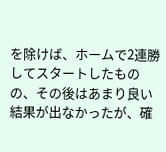を除けば、ホームで2連勝してスタートしたものの、その後はあまり良い結果が出なかったが、確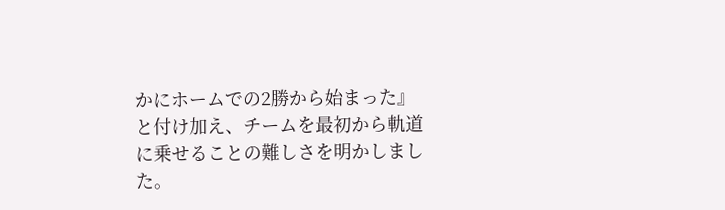かにホームでの2勝から始まった』と付け加え、チームを最初から軌道に乗せることの難しさを明かしました。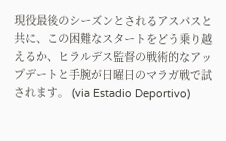現役最後のシーズンとされるアスパスと共に、この困難なスタートをどう乗り越えるか、ヒラルデス監督の戦術的なアップデートと手腕が日曜日のマラガ戦で試されます。 (via Estadio Deportivo)